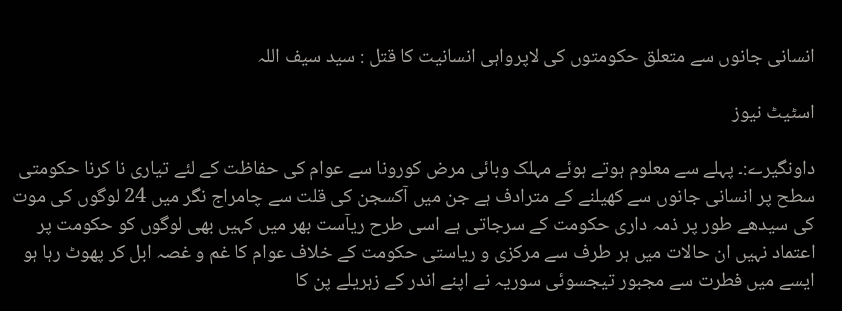انسانی جانوں سے متعلق حکومتوں کی لاپرواہی انسانیت کا قتل : سید سیف اللہ

اسٹیٹ نیوز

داونگیرے:۔ پہلے سے معلوم ہوتے ہوئے مہلک وبائی مرض کورونا سے عوام کی حفاظت کے لئے تیاری نا کرنا حکومتی سطح پر انسانی جانوں سے کھیلنے کے مترادف ہے جن میں آکسجن کی قلت سے چامراج نگر میں 24 لوگوں کی موت کی سیدھے طور پر ذمہ داری حکومت کے سرجاتی ہے اسی طرح ریآست بھر میں کہیں بھی لوگوں کو حکومت پر اعتماد نہیں ان حالات میں ہر طرف سے مرکزی و ریاستی حکومت کے خلاف عوام کا غم و غصہ ابل کر پھوٹ رہا ہو ایسے میں فطرت سے مجبور تیجسوئی سوریہ نے اپنے اندر کے زہریلے پن کا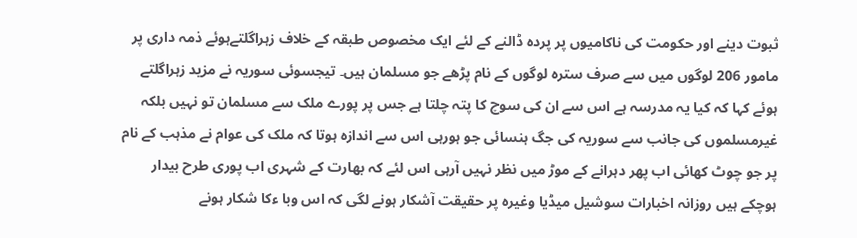ثبوت دینے اور حکومت کی ناکامیوں پر پردہ ڈالنے کے لئے ایک مخصوص طبقہ کے خلاف زہراگلتےہوئے ذمہ داری پر مامور 206 لوگوں میں سے صرف سترہ لوگوں کے نام پڑھے جو مسلمان ہیں۔ تیجسوئی سوریہ نے مزید زہراگلتے ہوئے کہا کہ کیا یہ مدرسہ ہے اس سے ان کی سوچ کا پتہ چلتا ہے جس پر پورے ملک سے مسلمان تو نہیں بلکہ غیرمسلموں کی جانب سے سوریہ کی جگ ہنسائی جو ہورہی اس سے اندازہ ہوتا کہ ملک کی عوام نے مذہب کے نام پر جو چوٹ کھائی اب پھر دہرانے کے موڑ میں نظر نہیں آرہی اس لئے کہ بھارت کے شہری اب پوری طرح بیدار ہوچکے ہیں روزانہ اخبارات سوشیل میڈیا وغیرہ پر حقیقت آشکار ہونے لگی کہ اس وبا ءکا شکار ہونے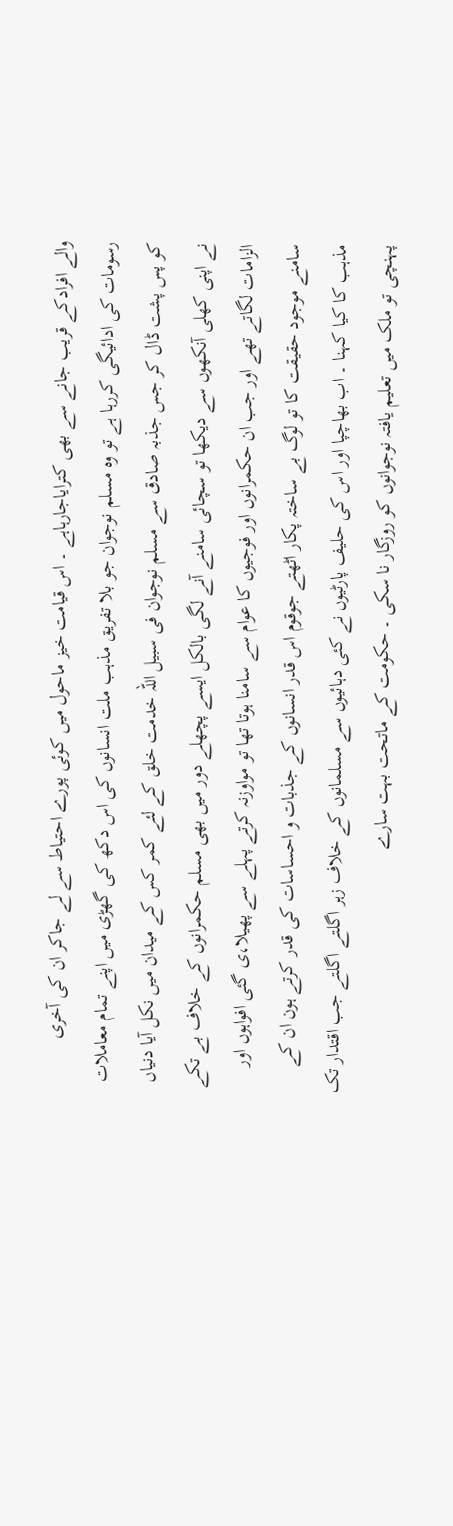والے افرادکے قریب جانے سے بھی کترایاجارہاہے ۔ اس قیامت خیز ماحول میں کوئی پورے احتیاط سے لے جاکر ان کی آخری رسومات کی ادائیگی کررہا ہے تو وہ مسلم نوجوان جو بلا تفریق مذہب ملت انسانوں کی اس دکھ کی گھڑی میں اپنے تمام معاملات کو پس پشت ڈال کر جس جذبہ صادق سے مسلم نوجوان فی سبیل اللہ خدمت خلق کے لئے کمر کس کے میدان میں نکل آیا دنیاں نے اپنی کھلی آنکھوں سے دیکھا تو سچائی سامنے آنے لگی بالکل ایسے پچھلے دور میں بھی مسلم حکمرانوں کے خلاف بے تکے الزامات لگاتے تھے اور جب ان حکمرانوں اور فوجیوں کا عوام سے سامنا ہوتا تھا تو مواوزنہ کرتے پہلے سے پھیلا،ی گئی افواہوں اور سامنے موجود حقیقت کا تو لوگ بے ساختہ پکار اٹھتے جوقوم اس قدر انسانوں کے جذبات و احساسات کی قدر کرتے ہون ان کے مذہب کا کیا کہنا ۔ اب بھاچپا اور اس کی حلیف پارٹیوں نے کئی دہائیوں سے مسلمانوں کے خلاف زہر اگلتے اگلتے جب اقتدار تک پہنچی تو ملک میں تعلیم یافتہ نوجوانوں کو روزگار نا سکی ۔ حکومت کے ماتحت بہت سارے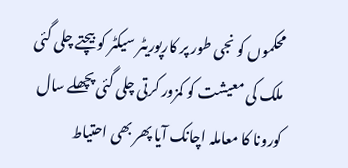محکموں کو نجی طور پر کارپوریٹر سیکٹر کو بیچتے چلی گئی ملک کی معیشت کو کمزور کرتی چلی گئی پچھلے سال کورونا کا معاملہ اچانک آیا پھر بھی احتیاط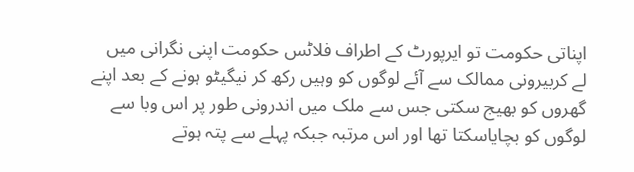اپناتی حکومت تو ایرپورٹ کے اطراف فلاٹس حکومت اپنی نگرانی میں لے کربیرونی ممالک سے آئے لوگوں کو وہیں رکھ کر نیگیٹو ہونے کے بعد اپنے گھروں کو بھیج سکتی جس سے ملک میں اندرونی طور پر اس وبا سے لوگوں کو بچایاسکتا تھا اور اس مرتبہ جبکہ پہلے سے پتہ ہوتے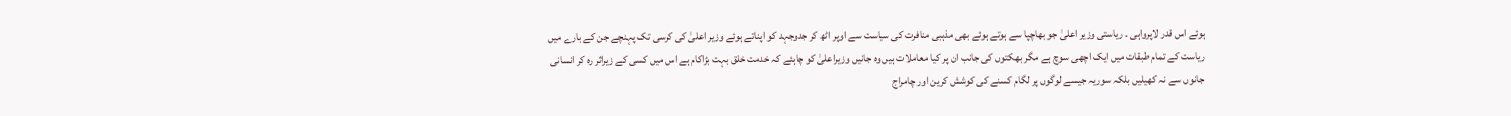ہوئے اس قدر لاپرواہی ۔ ریاستی وزیر اعلیٰ جو بھاچپا سے ہوتے ہوئے بھی مذہبی منافرت کی سیاست سے اوپر اٹھ کر جدوجہد کو اپناتے ہوئے وزیر اعلیٰ کی کرسی تک پہنچے جن کے بارے میں ریاست کے تمام طبقات میں ایک اچھی سوچ ہے مگر بھکتوں کی جانب ان پر کیا معاملات ہیں وہ جانیں وزیراعلیٰ کو چاہئے کہ خدمت خلق بہت بڑاکام ہے اس میں کسی کے زیراثر رہ کر انسانی جانوں سے نہ کھیلیں بلکہ سوریہ جیسے لوگوں پر لگام کسنے کی کوشش کرین اور چامراج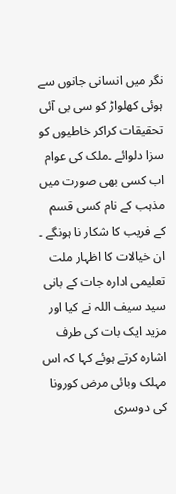نگر میں انسانی جانوں سے ہوئی کھلواڑ کو سی بی آئی تحقیقات کراکر خاطیوں کو سزا دلوائے ۔ملک کی عوام اب کسی بھی صورت میں مذہب کے نام کسی قسم کے فریب کا شکار نا ہونگے ۔ ان خیالات کا اظہار ملت تعلیمی ادارہ جات کے بانی سید سیف اللہ نے کیا اور مزید ایک بات کی طرف اشارہ کرتے ہوئے کہا کہ اس مہلک وبائی مرض کورونا کی دوسری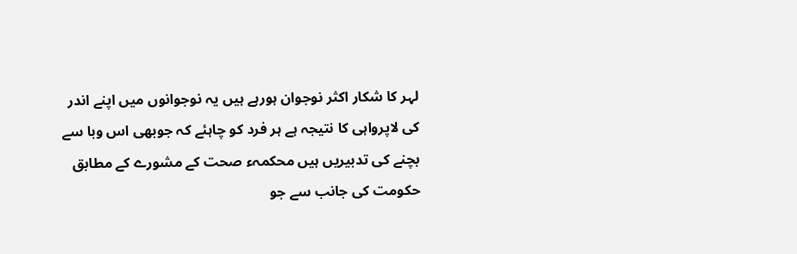لہر کا شکار اکثر نوجوان ہورہے ہیں یہ نوجوانوں میں اپنے اندر کی لاپرواہی کا نتیجہ ہے ہر فرد کو چاہئے کہ جوبھی اس وبا سے بچنے کی تدبیریں ہیں محکمہء صحت کے مشورے کے مطابق حکومت کی جانب سے جو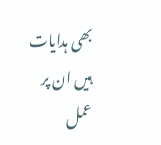بھی ہدایات ہیں ان پر عمل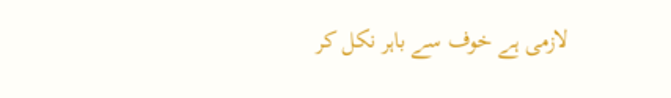لازمی ہے خوف سے باہر نکل کر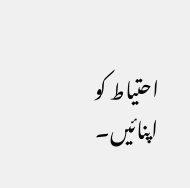احتیاط کو اپنائیں۔